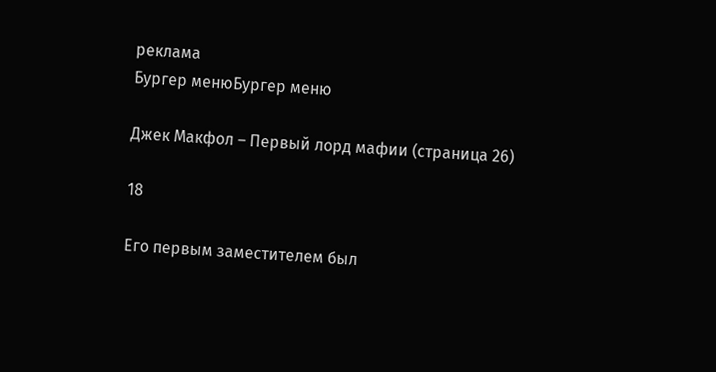реклама
Бургер менюБургер меню

Джек Макфол – Первый лорд мафии (страница 26)

18

Его первым заместителем был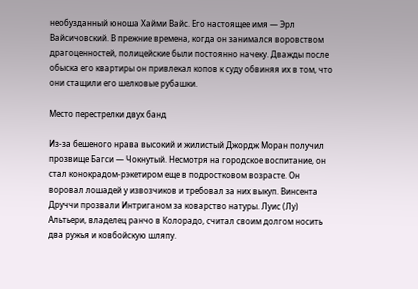необузданный юноша Хайми Вайс. Его настоящее имя — Эрл Вайсичовский. В прежние времена, когда он занимался воровством драгоценностей, полицейские были постоянно начеку. Дважды после обыска его квартиры он привлекал копов к суду обвиняя их в том, что они стащили его шелковые рубашки.

Место перестрелки двух банд

Из-за бешеного нрава высокий и жилистый Джордж Моран получил прозвище Багси — Чокнутый. Несмотря на городское воспитание, он стал конокрадом-рэкетиром еще в подростковом возрасте. Он воровал лошадей у извозчиков и требовал за них выкуп. Винсента Друччи прозвали Интриганом за коварство натуры. Луис (Лу) Альтьери, владелец ранчо в Колорадо, считал своим долгом носить два ружья и ковбойскую шляпу.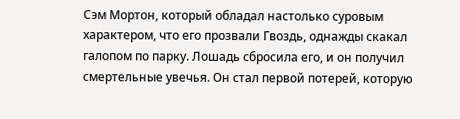Сэм Мортон, который обладал настолько суровым характером, что его прозвали Гвоздь, однажды скакал галопом по парку. Лошадь сбросила его, и он получил смертельные увечья. Он стал первой потерей, которую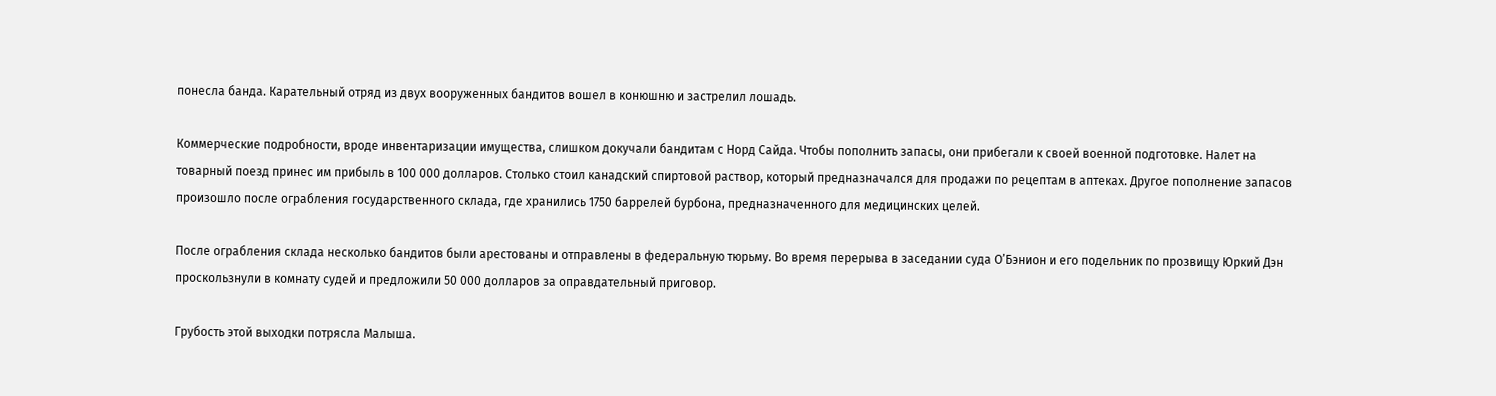понесла банда. Карательный отряд из двух вооруженных бандитов вошел в конюшню и застрелил лошадь.

Коммерческие подробности, вроде инвентаризации имущества, слишком докучали бандитам с Норд Сайда. Чтобы пополнить запасы, они прибегали к своей военной подготовке. Налет на товарный поезд принес им прибыль в 100 000 долларов. Столько стоил канадский спиртовой раствор, который предназначался для продажи по рецептам в аптеках. Другое пополнение запасов произошло после ограбления государственного склада, где хранились 1750 баррелей бурбона, предназначенного для медицинских целей.

После ограбления склада несколько бандитов были арестованы и отправлены в федеральную тюрьму. Во время перерыва в заседании суда О’Бэнион и его подельник по прозвищу Юркий Дэн проскользнули в комнату судей и предложили 50 000 долларов за оправдательный приговор.

Грубость этой выходки потрясла Малыша.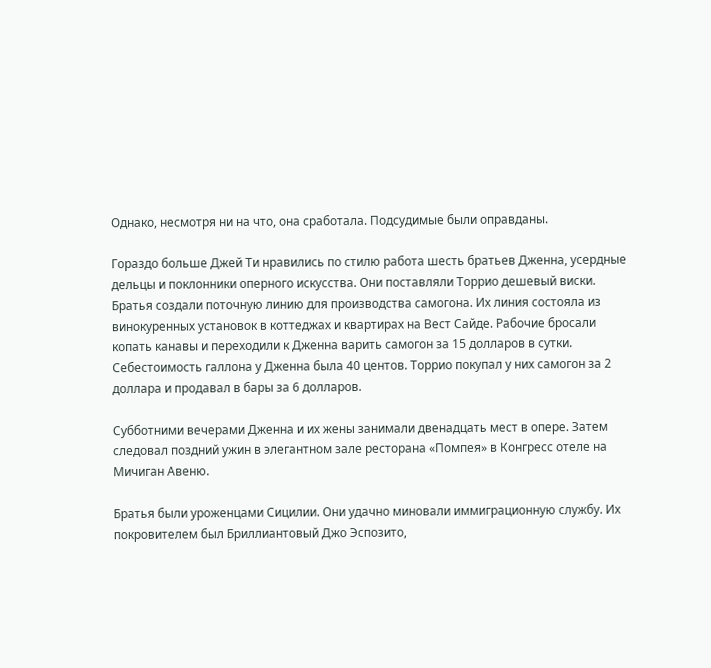Однако, несмотря ни на что, она сработала. Подсудимые были оправданы.

Гораздо больше Джей Ти нравились по стилю работа шесть братьев Дженна, усердные дельцы и поклонники оперного искусства. Они поставляли Торрио дешевый виски. Братья создали поточную линию для производства самогона. Их линия состояла из винокуренных установок в коттеджах и квартирах на Вест Сайде. Рабочие бросали копать канавы и переходили к Дженна варить самогон за 15 долларов в сутки. Себестоимость галлона у Дженна была 40 центов. Торрио покупал у них самогон за 2 доллара и продавал в бары за 6 долларов.

Субботними вечерами Дженна и их жены занимали двенадцать мест в опере. Затем следовал поздний ужин в элегантном зале ресторана «Помпея» в Конгресс отеле на Мичиган Авеню.

Братья были уроженцами Сицилии. Они удачно миновали иммиграционную службу. Их покровителем был Бриллиантовый Джо Эспозито,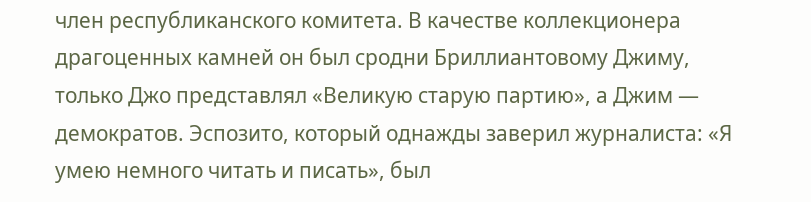член республиканского комитета. В качестве коллекционера драгоценных камней он был сродни Бриллиантовому Джиму, только Джо представлял «Великую старую партию», а Джим — демократов. Эспозито, который однажды заверил журналиста: «Я умею немного читать и писать», был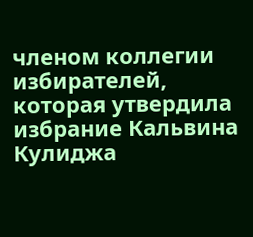членом коллегии избирателей, которая утвердила избрание Кальвина Кулиджа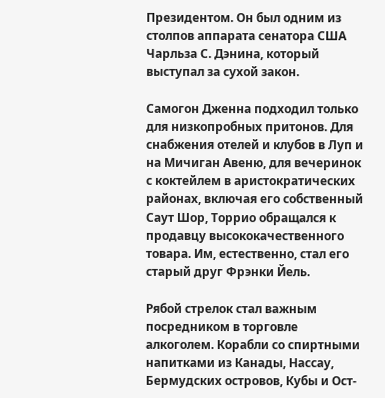Президентом. Он был одним из столпов аппарата сенатора США Чарльза С. Дэнина, который выступал за сухой закон.

Самогон Дженна подходил только для низкопробных притонов. Для снабжения отелей и клубов в Луп и на Мичиган Авеню, для вечеринок с коктейлем в аристократических районах, включая его собственный Саут Шор, Торрио обращался к продавцу высококачественного товара. Им, естественно, стал его старый друг Фрэнки Йель.

Рябой стрелок стал важным посредником в торговле алкоголем. Корабли со спиртными напитками из Канады, Нассау, Бермудских островов, Кубы и Ост-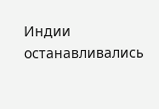Индии останавливались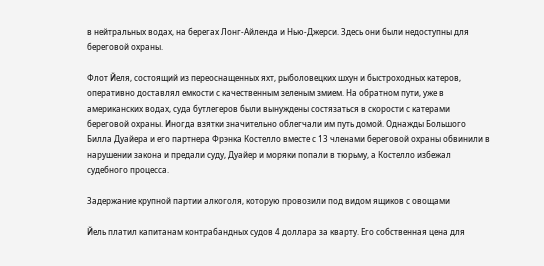в нейтральных водах, на берегах Лонг-Айленда и Нью-Джерси. Здесь они были недоступны для береговой охраны.

Флот Йеля, состоящий из переоснащенных яхт, рыболовецких шхун и быстроходных катеров, оперативно доставлял емкости с качественным зеленым змием. На обратном пути, уже в американских водах, суда бутлегеров были вынуждены состязаться в скорости с катерами береговой охраны. Иногда взятки значительно облегчали им путь домой. Однажды Большого Билла Дуайера и его партнера Фрэнка Костелло вместе с 13 членами береговой охраны обвинили в нарушении закона и предали суду, Дуайер и моряки попали в тюрьму, а Костелло избежал судебного процесса.

Задержание крупной партии алкоголя, которую провозили под видом ящиков с овощами

Йель платил капитанам контрабандных судов 4 доллара за кварту. Его собственная цена для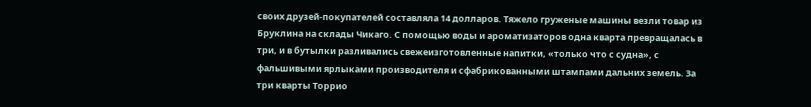своих друзей-покупателей составляла 14 долларов. Тяжело груженые машины везли товар из Бруклина на склады Чикаго. С помощью воды и ароматизаторов одна кварта превращалась в три, и в бутылки разливались свежеизготовленные напитки, «только что с судна», с фальшивыми ярлыками производителя и сфабрикованными штампами дальних земель. За три кварты Торрио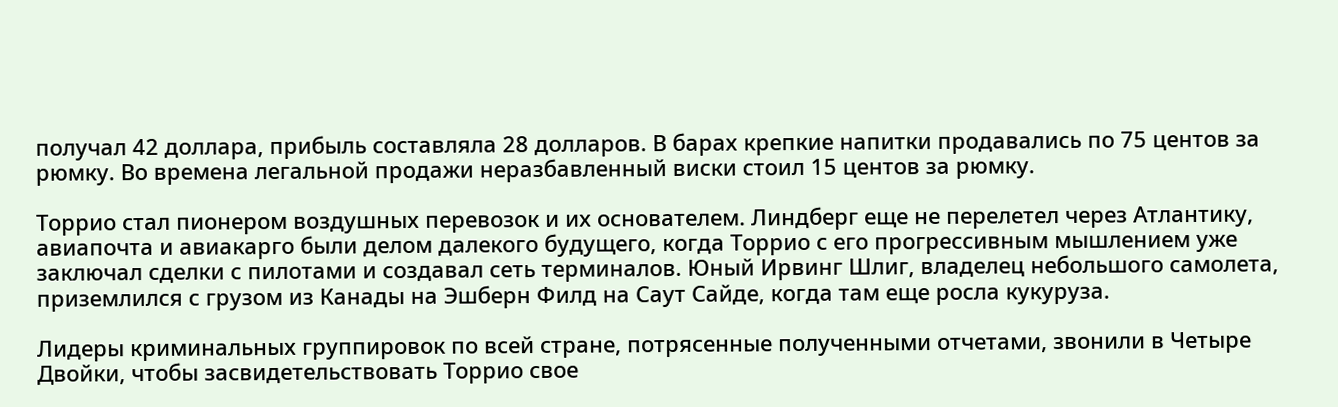получал 42 доллара, прибыль составляла 28 долларов. В барах крепкие напитки продавались по 75 центов за рюмку. Во времена легальной продажи неразбавленный виски стоил 15 центов за рюмку.

Торрио стал пионером воздушных перевозок и их основателем. Линдберг еще не перелетел через Атлантику, авиапочта и авиакарго были делом далекого будущего, когда Торрио с его прогрессивным мышлением уже заключал сделки с пилотами и создавал сеть терминалов. Юный Ирвинг Шлиг, владелец небольшого самолета, приземлился с грузом из Канады на Эшберн Филд на Саут Сайде, когда там еще росла кукуруза.

Лидеры криминальных группировок по всей стране, потрясенные полученными отчетами, звонили в Четыре Двойки, чтобы засвидетельствовать Торрио свое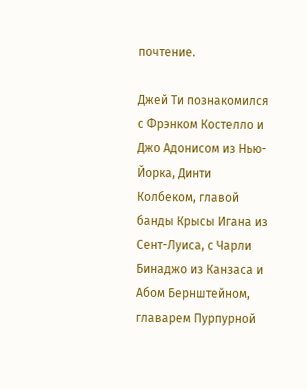почтение.

Джей Ти познакомился с Фрэнком Костелло и Джо Адонисом из Нью-Йорка, Динти Колбеком, главой банды Крысы Игана из Сент-Луиса, с Чарли Бинаджо из Канзаса и Абом Бернштейном, главарем Пурпурной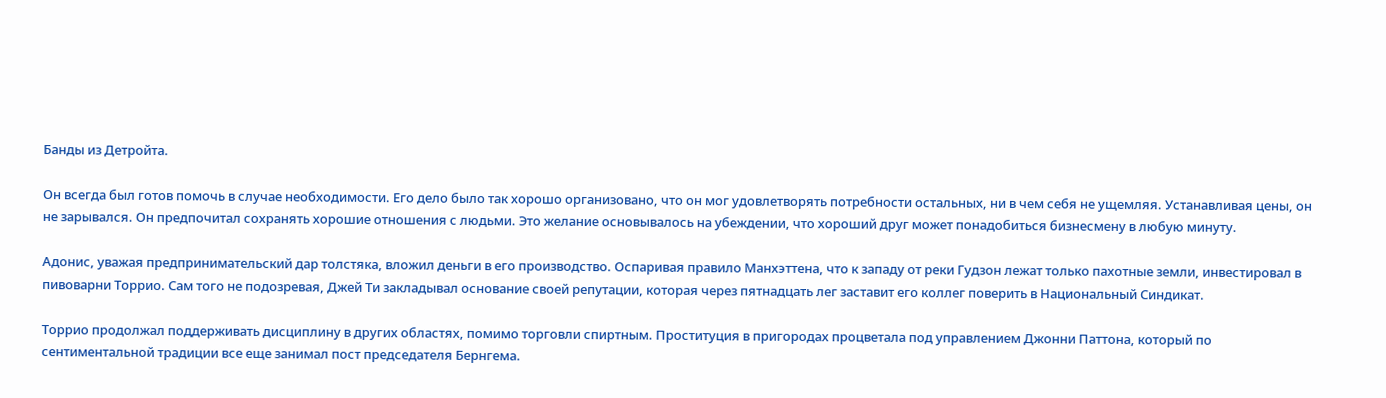Банды из Детройта.

Он всегда был готов помочь в случае необходимости. Его дело было так хорошо организовано, что он мог удовлетворять потребности остальных, ни в чем себя не ущемляя. Устанавливая цены, он не зарывался. Он предпочитал сохранять хорошие отношения с людьми. Это желание основывалось на убеждении, что хороший друг может понадобиться бизнесмену в любую минуту.

Адонис, уважая предпринимательский дар толстяка, вложил деньги в его производство. Оспаривая правило Манхэттена, что к западу от реки Гудзон лежат только пахотные земли, инвестировал в пивоварни Торрио. Сам того не подозревая, Джей Ти закладывал основание своей репутации, которая через пятнадцать лег заставит его коллег поверить в Национальный Синдикат.

Торрио продолжал поддерживать дисциплину в других областях, помимо торговли спиртным. Проституция в пригородах процветала под управлением Джонни Паттона, который по сентиментальной традиции все еще занимал пост председателя Бернгема.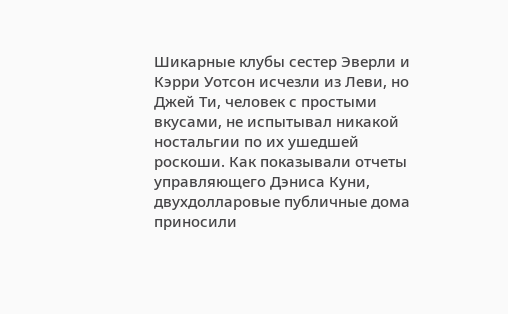Шикарные клубы сестер Эверли и Кэрри Уотсон исчезли из Леви, но Джей Ти, человек с простыми вкусами, не испытывал никакой ностальгии по их ушедшей роскоши. Как показывали отчеты управляющего Дэниса Куни, двухдолларовые публичные дома приносили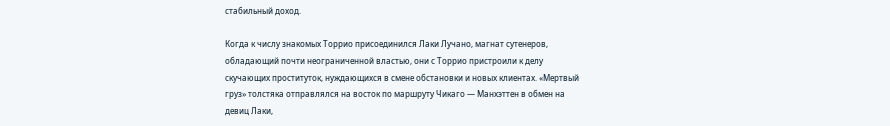стабильный доход.

Когда к числу знакомых Торрио присоединился Лаки Лучано, магнат сутенеров, обладающий почти неограниченной властью, они с Торрио пристроили к делу скучающих проституток, нуждающихся в смене обстановки и новых клиентах. «Мертвый груз» толстяка отправлялся на восток по маршруту Чикаго — Манхэттен в обмен на девиц Лаки,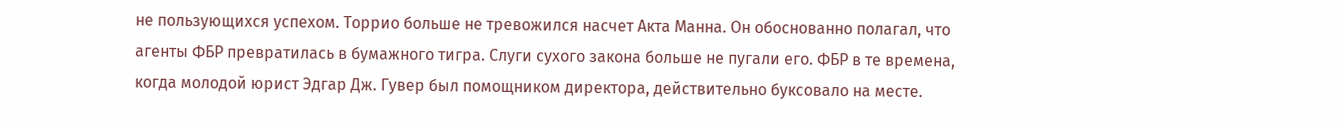не пользующихся успехом. Торрио больше не тревожился насчет Акта Манна. Он обоснованно полагал, что агенты ФБР превратилась в бумажного тигра. Слуги сухого закона больше не пугали его. ФБР в те времена, когда молодой юрист Эдгар Дж. Гувер был помощником директора, действительно буксовало на месте.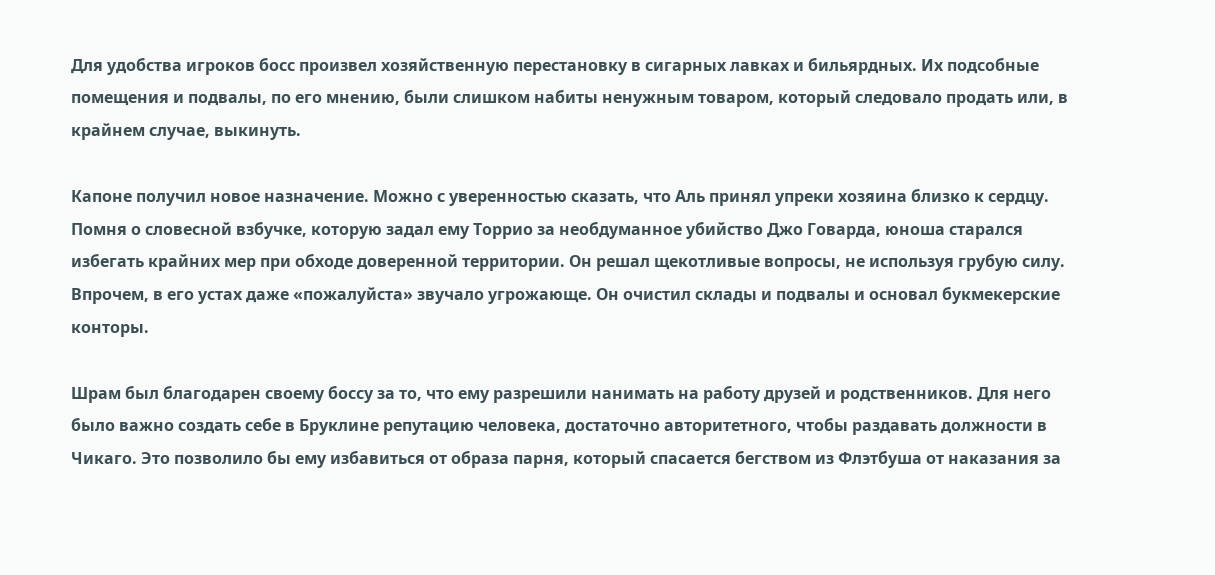Для удобства игроков босс произвел хозяйственную перестановку в сигарных лавках и бильярдных. Их подсобные помещения и подвалы, по его мнению, были слишком набиты ненужным товаром, который следовало продать или, в крайнем случае, выкинуть.

Капоне получил новое назначение. Можно с уверенностью сказать, что Аль принял упреки хозяина близко к сердцу. Помня о словесной взбучке, которую задал ему Торрио за необдуманное убийство Джо Говарда, юноша старался избегать крайних мер при обходе доверенной территории. Он решал щекотливые вопросы, не используя грубую силу. Впрочем, в его устах даже «пожалуйста» звучало угрожающе. Он очистил склады и подвалы и основал букмекерские конторы.

Шрам был благодарен своему боссу за то, что ему разрешили нанимать на работу друзей и родственников. Для него было важно создать себе в Бруклине репутацию человека, достаточно авторитетного, чтобы раздавать должности в Чикаго. Это позволило бы ему избавиться от образа парня, который спасается бегством из Флэтбуша от наказания за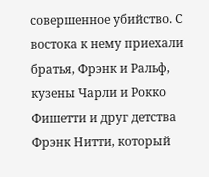совершенное убийство. С востока к нему приехали братья, Фрэнк и Ральф, кузены Чарли и Рокко Фишетти и друг детства Фрэнк Нитти, который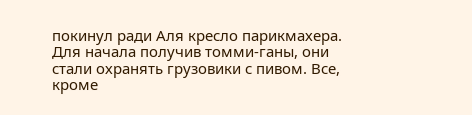покинул ради Аля кресло парикмахера. Для начала получив томми-ганы, они стали охранять грузовики с пивом. Все, кроме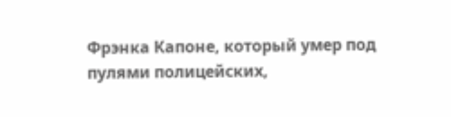Фрэнка Капоне, который умер под пулями полицейских,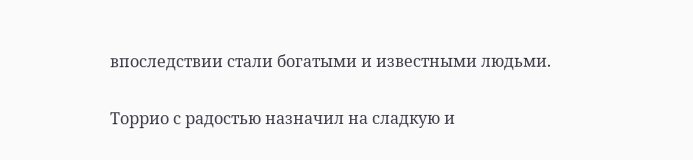впоследствии стали богатыми и известными людьми.

Торрио с радостью назначил на сладкую и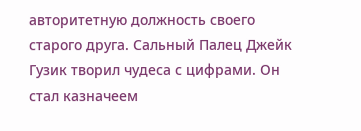авторитетную должность своего старого друга. Сальный Палец Джейк Гузик творил чудеса с цифрами. Он стал казначеем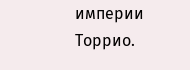империи Торрио.